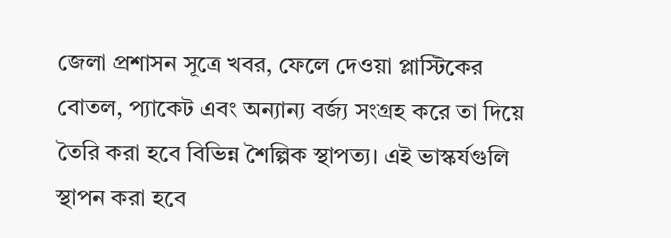জেলা প্রশাসন সূত্রে খবর, ফেলে দেওয়া প্লাস্টিকের বোতল, প্যাকেট এবং অন্যান্য বর্জ্য সংগ্রহ করে তা দিয়ে তৈরি করা হবে বিভিন্ন শৈল্পিক স্থাপত্য। এই ভাস্কর্যগুলি স্থাপন করা হবে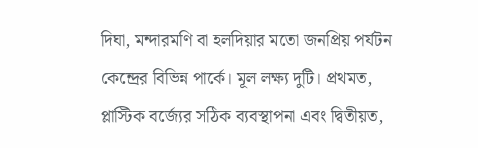দিঘা, মন্দারমণি বা হলদিয়ার মতো জনপ্রিয় পর্যটন কেন্দ্রের বিভিন্ন পার্কে। মূল লক্ষ্য দুটি। প্রথমত, প্লাস্টিক বর্জ্যের সঠিক ব্যবস্থাপনা এবং দ্বিতীয়ত,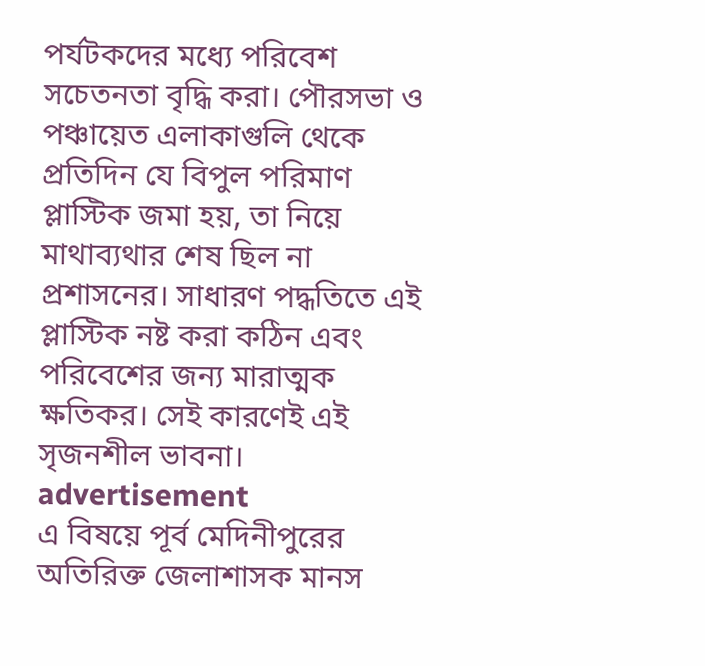পর্যটকদের মধ্যে পরিবেশ সচেতনতা বৃদ্ধি করা। পৌরসভা ও পঞ্চায়েত এলাকাগুলি থেকে প্রতিদিন যে বিপুল পরিমাণ প্লাস্টিক জমা হয়, তা নিয়ে মাথাব্যথার শেষ ছিল না প্রশাসনের। সাধারণ পদ্ধতিতে এই প্লাস্টিক নষ্ট করা কঠিন এবং পরিবেশের জন্য মারাত্মক ক্ষতিকর। সেই কারণেই এই সৃজনশীল ভাবনা।
advertisement
এ বিষয়ে পূর্ব মেদিনীপুরের অতিরিক্ত জেলাশাসক মানস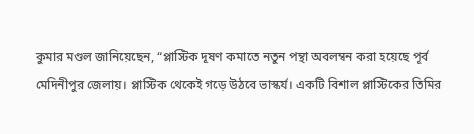কুমার মণ্ডল জানিয়েছেন, “প্লাস্টিক দূষণ কমাতে নতুন পন্থা অবলম্বন করা হয়েছে পূর্ব মেদিনীপুর জেলায়। প্লাস্টিক থেকেই গড়ে উঠবে ভাস্কর্য। একটি বিশাল প্লাস্টিকের তিমির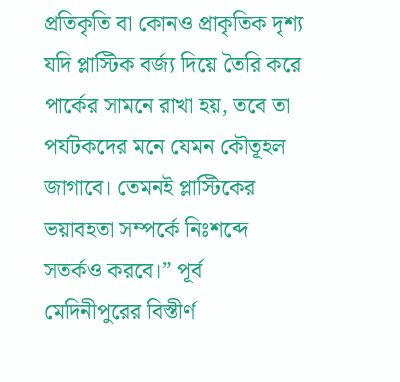প্রতিকৃতি বা কোনও প্রাকৃতিক দৃশ্য যদি প্লাস্টিক বর্জ্য দিয়ে তৈরি করে পার্কের সামনে রাখা হয়, তবে তা পর্যটকদের মনে যেমন কৌতূহল জাগাবে। তেমনই প্লাস্টিকের ভয়াবহতা সম্পর্কে নিঃশব্দে সতর্কও করবে।” পূর্ব মেদিনীপুরের বিস্তীর্ণ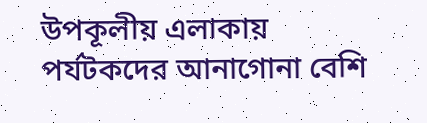উপকূলীয় এলাকায় পর্যটকদের আনাগোনা বেশি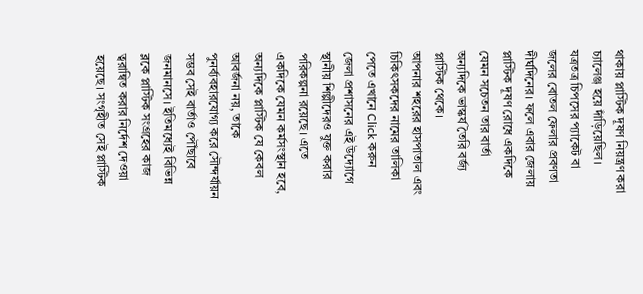থাকায় প্লাস্টিক দূষণ নিয়ন্ত্রণ করা চ্যালেঞ্জ হয়ে দাঁড়িয়েছিল। যত্রতত্র চিপসের প্যাকেট বা জলের বোতল ফেলার প্রবণতা দীর্ঘদিনের। ফলে এবার জেলায় প্লাস্টিক দূষণ রোধে একদিকে যেমন সচেতন তার বার্তা অন্যদিকে ভাস্কর্য তৈরি বর্জ্য প্লাস্টিক থেকে।
আপনার শহরের হাসপাতাল এবং চিকিৎসকদের নামের তালিকা পেতে এখানে Click করুন
জেলা প্রশাসনের এই উদ্যোগে স্থানীয় শিল্পীদেরও যুক্ত করার পরিকল্পনা রয়েছে। এতে একদিকে যেমন কর্মসংস্থান হবে, অন্যদিকে প্লাস্টিক যে কেবল আবর্জনা নয়, তাকে পুনর্ব্যবহারযোগ্য করে সৌন্দর্যায়ন সম্ভব সেই বার্তাও পৌঁছাবে জনমানসে। ইতিমধ্যেই বিভিন্ন ব্লকে প্লাস্টিক সংগ্রহের কাজ ত্বরান্বিত করার নির্দেশ দেওয়া হয়েছে। সংগৃহীত সেই প্লাস্টিক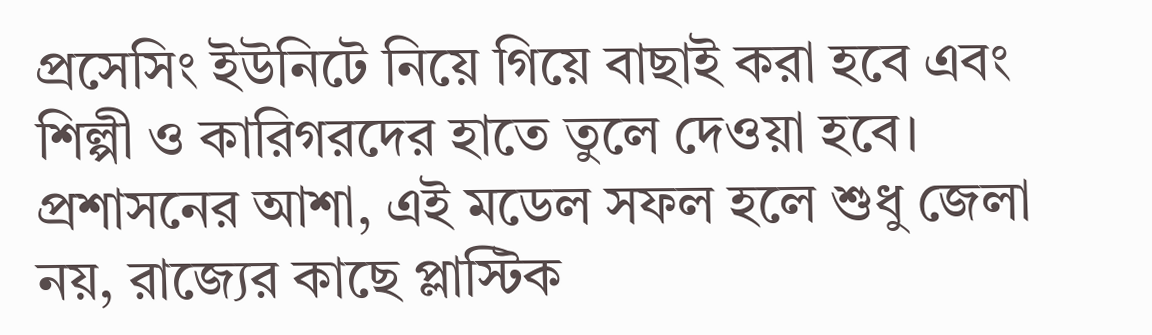প্রসেসিং ইউনিটে নিয়ে গিয়ে বাছাই করা হবে এবং শিল্পী ও কারিগরদের হাতে তুলে দেওয়া হবে। প্রশাসনের আশা, এই মডেল সফল হলে শুধু জেলা নয়, রাজ্যের কাছে প্লাস্টিক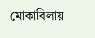মোকাবিলায়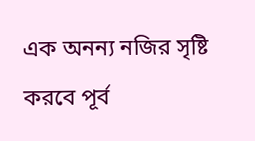এক অনন্য নজির সৃষ্টি করবে পূর্ব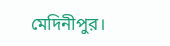মেদিনীপুর।